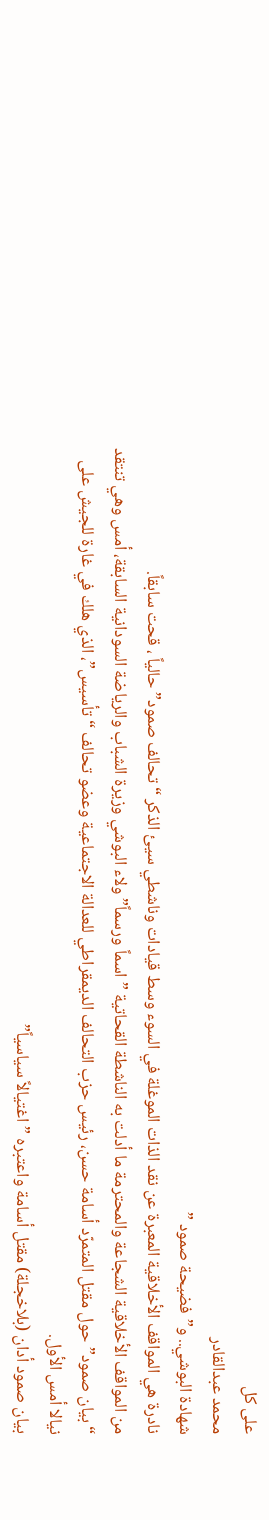على كل
محمد عبدالقادر
شهادة البوشي.. و”فضيحة صمود ”
نادرة هي المواقف الأخلاقية المعبرة عن نقد الذات الموغلة في السوء وسط قيادات وناشطي سيئ الذكر “تحالف صمود” حالياً ، قحت سابقاً.
من المواقف الأخلاقية الشجاعة والمحترمة ما أدلت به الناشطة القحاتية ” اسماً ورسماً” ولاء البوشي وزيرة الشباب والرياضة السودانية السابقة، أمس وهي تنتقد “بيان صمود” حول مقتل المتمرّد أسامة حسن، رئيس حزب التحالف الديمقراطي للعدالة الاجتماعية وعضو تحالف “تأسيس”، الذي هلك في غارة للجيش على نيالا أمس الأول.
بيان صمود أدان (بلاخجلة) مقتل أسامة واعتبره ” اغتيالاً سياسياً”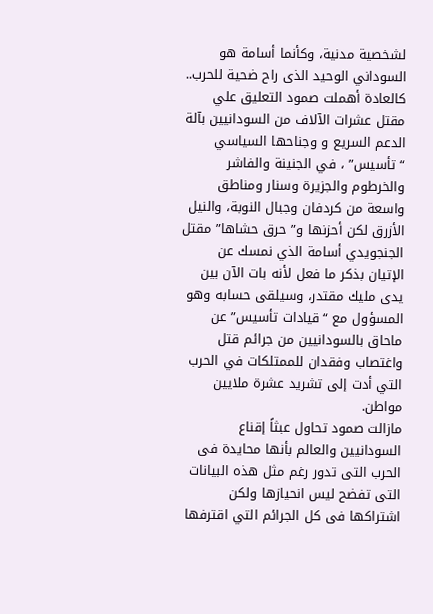لشخصية مدنية، وكأنما أسامة هو السوداني الوحيد الذى راح ضحية للحرب..
كالعادة أهملت صمود التعليق علي مقتل عشرات الآلاف من السودانيين بآلة الدعم السريع و وجناحها السياسي “تأسيس” ، في الجنينة والفاشر والخرطوم والجزيرة وسنار ومناطق واسعة من كردفان وجبال النوبة، والنيل الأزرق لكن أحزنها و” حرق حشاها” مقتل الجنجويدي أسامة الذي نمسك عن الإتيان بذكر ما فعل لأنه بات الآن بين يدى مليك مقتدر، وسيلقى حسابه وهو المسؤول مع “قيادات تأسيس” عن ماحاق بالسودانيين من جرائم قتل واغتصاب وفقدان للممتلكات في الحرب التي أدت إلى تشريد عشرة ملايين مواطن.
مازالت صمود تحاول عبثاً إقناع السودانيين والعالم بأنها محايدة فى الحرب التى تدور رغم مثل هذه البيانات التى تفضح ليس انحيازها ولكن اشتراكها فى كل الجرائم التي اقترفها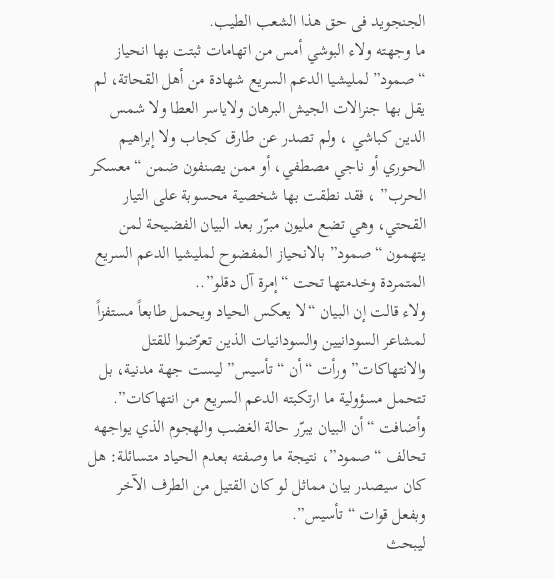الجنجويد فى حق هذا الشعب الطيب.
ما وجهته ولاء البوشي أمس من اتهامات ثبتت بها انحياز “صمود” لمليشيا الدعم السريع شهادة من أهل القحاتة، لم يقل بها جنرالات الجيش البرهان ولاياسر العطا ولا شمس الدين كباشي ، ولم تصدر عن طارق كجاب ولا إبراهيم الحوري أو ناجي مصطفي، أو ممن يصنفون ضمن “معسكر الحرب” ، فقد نطقت بها شخصية محسوبة على التيار القحتي، وهي تضع مليون مبرّر بعد البيان الفضيحة لمن يتهمون “صمود” بالانحياز المفضوح لمليشيا الدعم السريع المتمردة وخدمتها تحت “إمرة آل دقلو”..
ولاء قالت إن البيان “لا يعكس الحياد ويحمل طابعاً مستفزاً لمشاعر السودانيين والسودانيات الذين تعرّضوا للقتل والانتهاكات” ورأت “أن “تأسيس” ليست جهة مدنية، بل تتحمل مسؤولية ما ارتكبته الدعم السريع من انتهاكات”.
وأضافت “أن البيان يبرّر حالة الغضب والهجوم الذي يواجهه تحالف “صمود”، نتيجة ما وصفته بعدم الحياد متسائلة: هل كان سيصدر بيان مماثل لو كان القتيل من الطرف الآخر وبفعل قوات “تأسيس”.
ليبحث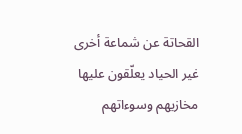القحاتة عن شماعة أخرى غير الحياد يعلّقون عليها مخازيهم وسوءاتهم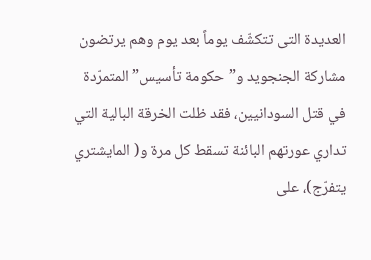العديدة التى تتكشّف يوماً بعد يوم وهم يرتضون مشاركة الجنجويد و”حكومة تأسيس” المتمرّدة في قتل السودانيين، فقد ظلت الخرقة البالية التي تداري عورتهم البائنة تسقط كل مرة و( المايشتري يتفرّج)، على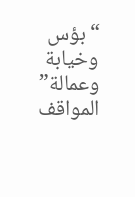“بؤس وخيابة وعمالة” المواقف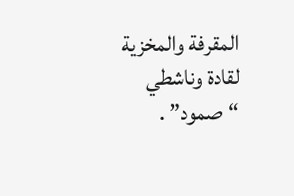المقرفة والمخزية لقادة وناشطي “صمود” .